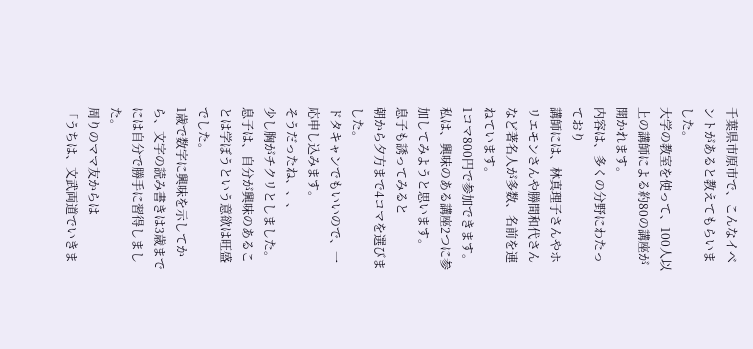千葉県市原市で、こんなイベントがあると教えてもらいました。
大学の教室を使って、100人以上の講師による約80の講座が開かれます。
内容は、多くの分野にわたっており
講師には、林真理子さんやホリエモンさんや勝間和代さんなど著名人が多数、名前を連ねています。
1コマ800円で参加できます。
私は、興味のある講座2つに参加してみようと思います。
息子も誘ってみると
朝から夕方まで4コマを選びました。
ドタキャンでもいいので、一応申し込みます。
そうだったね、、、
少し胸がチクリとしました。
息子は、自分が興味のあることは学ぼうという意欲は旺盛でした。
1歳で数字に興味を示してから、文字の読み書きは3歳までには自分で勝手に習得しました。
周りのママ友からは
「うちは、文武両道でいきま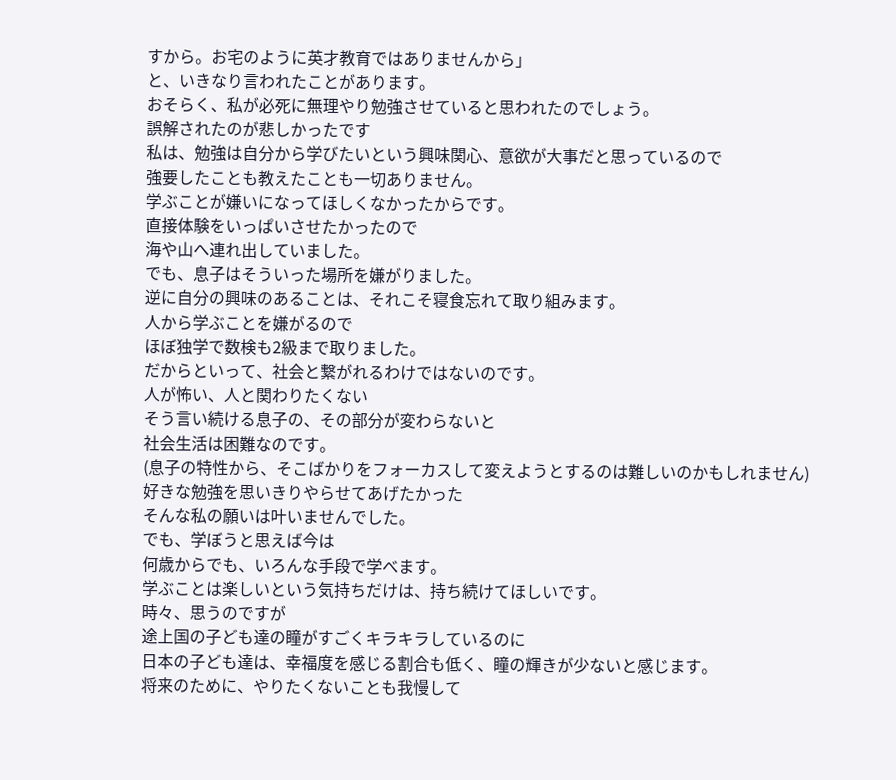すから。お宅のように英才教育ではありませんから」
と、いきなり言われたことがあります。
おそらく、私が必死に無理やり勉強させていると思われたのでしょう。
誤解されたのが悲しかったです
私は、勉強は自分から学びたいという興味関心、意欲が大事だと思っているので
強要したことも教えたことも一切ありません。
学ぶことが嫌いになってほしくなかったからです。
直接体験をいっぱいさせたかったので
海や山へ連れ出していました。
でも、息子はそういった場所を嫌がりました。
逆に自分の興味のあることは、それこそ寝食忘れて取り組みます。
人から学ぶことを嫌がるので
ほぼ独学で数検も2級まで取りました。
だからといって、社会と繋がれるわけではないのです。
人が怖い、人と関わりたくない
そう言い続ける息子の、その部分が変わらないと
社会生活は困難なのです。
(息子の特性から、そこばかりをフォーカスして変えようとするのは難しいのかもしれません)
好きな勉強を思いきりやらせてあげたかった
そんな私の願いは叶いませんでした。
でも、学ぼうと思えば今は
何歳からでも、いろんな手段で学べます。
学ぶことは楽しいという気持ちだけは、持ち続けてほしいです。
時々、思うのですが
途上国の子ども達の瞳がすごくキラキラしているのに
日本の子ども達は、幸福度を感じる割合も低く、瞳の輝きが少ないと感じます。
将来のために、やりたくないことも我慢して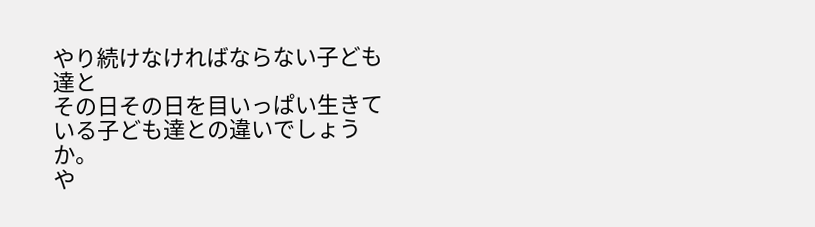やり続けなければならない子ども達と
その日その日を目いっぱい生きている子ども達との違いでしょうか。
や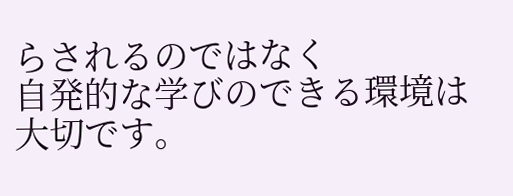らされるのではなく
自発的な学びのできる環境は大切です。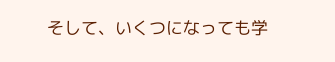そして、いくつになっても学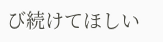び続けてほしい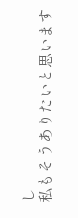し
私もそうありたいと思います